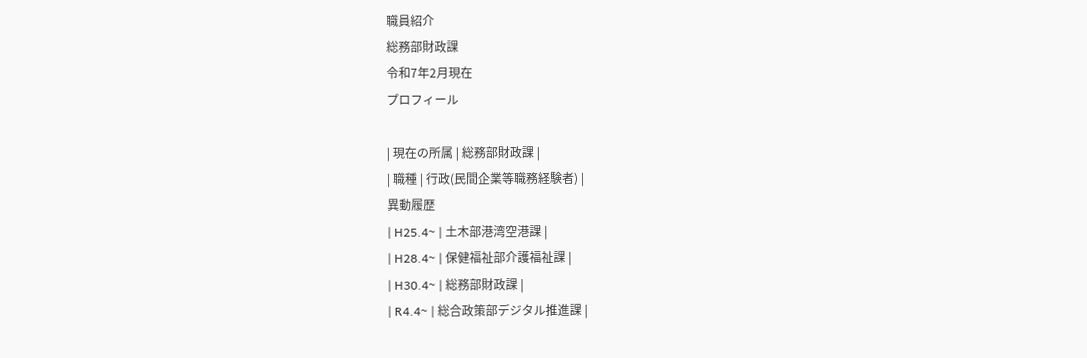職員紹介
総務部財政課
令和7年2月現在
プロフィール

| 現在の所属 | 総務部財政課 |
| 職種 | 行政(民間企業等職務経験者) |
異動履歴
| H25.4~ | 土木部港湾空港課 |
| H28.4~ | 保健福祉部介護福祉課 |
| H30.4~ | 総務部財政課 |
| R4.4~ | 総合政策部デジタル推進課 |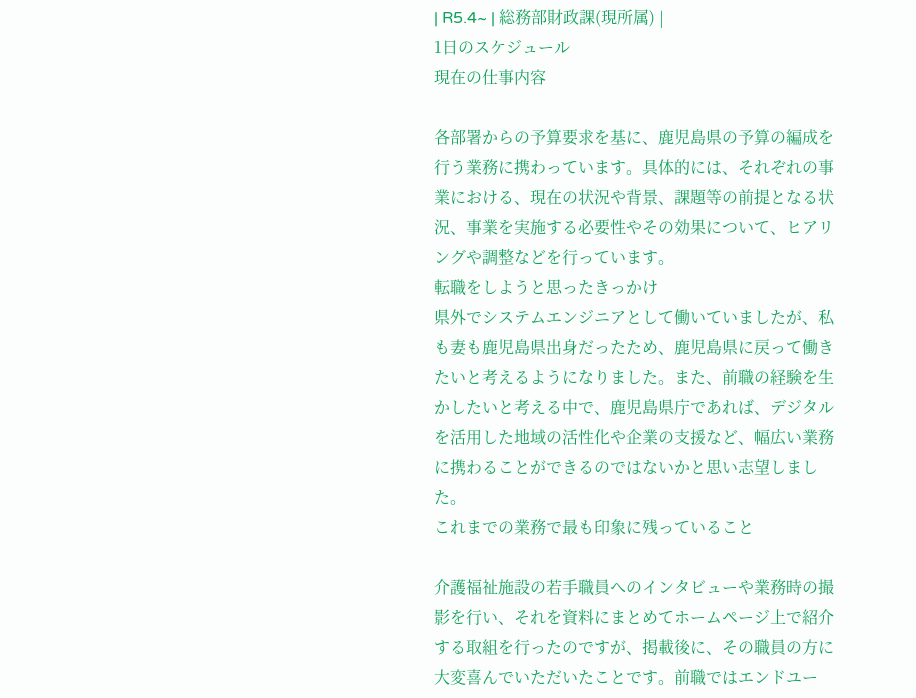| R5.4~ | 総務部財政課(現所属) |
1日のスケジュール
現在の仕事内容

各部署からの予算要求を基に、鹿児島県の予算の編成を行う業務に携わっています。具体的には、それぞれの事業における、現在の状況や背景、課題等の前提となる状況、事業を実施する必要性やその効果について、ヒアリングや調整などを行っています。
転職をしようと思ったきっかけ
県外でシステムエンジニアとして働いていましたが、私も妻も鹿児島県出身だったため、鹿児島県に戻って働きたいと考えるようになりました。また、前職の経験を生かしたいと考える中で、鹿児島県庁であれば、デジタルを活用した地域の活性化や企業の支援など、幅広い業務に携わることができるのではないかと思い志望しました。
これまでの業務で最も印象に残っていること

介護福祉施設の若手職員へのインタビューや業務時の撮影を行い、それを資料にまとめてホームページ上で紹介する取組を行ったのですが、掲載後に、その職員の方に大変喜んでいただいたことです。前職ではエンドユー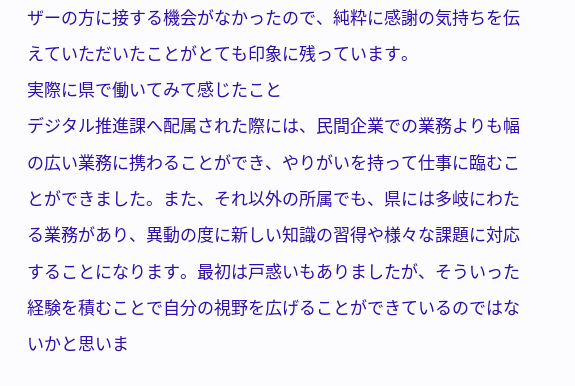ザーの方に接する機会がなかったので、純粋に感謝の気持ちを伝えていただいたことがとても印象に残っています。
実際に県で働いてみて感じたこと
デジタル推進課へ配属された際には、民間企業での業務よりも幅の広い業務に携わることができ、やりがいを持って仕事に臨むことができました。また、それ以外の所属でも、県には多岐にわたる業務があり、異動の度に新しい知識の習得や様々な課題に対応することになります。最初は戸惑いもありましたが、そういった経験を積むことで自分の視野を広げることができているのではないかと思いま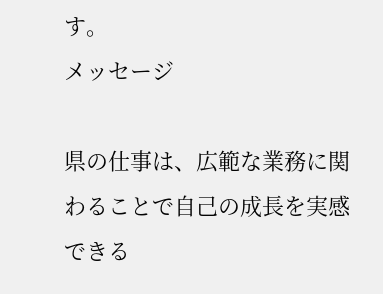す。
メッセージ

県の仕事は、広範な業務に関わることで自己の成長を実感できる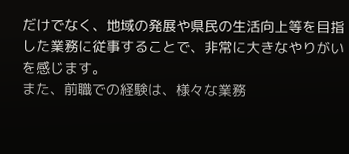だけでなく、地域の発展や県民の生活向上等を目指した業務に従事することで、非常に大きなやりがいを感じます。
また、前職での経験は、様々な業務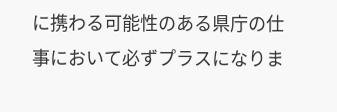に携わる可能性のある県庁の仕事において必ずプラスになりま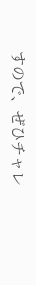すので、ぜひチャレ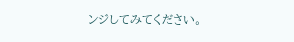ンジしてみてください。